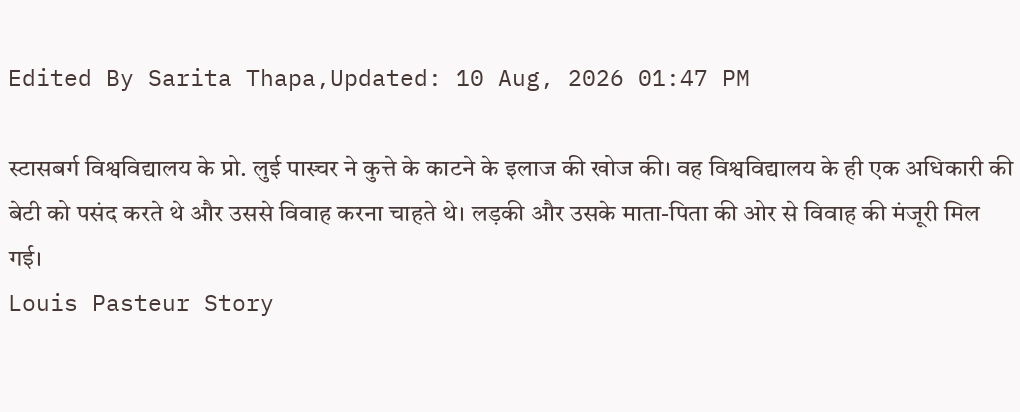Edited By Sarita Thapa,Updated: 10 Aug, 2026 01:47 PM

स्टासबर्ग विश्वविद्यालय के प्रो. लुई पास्चर ने कुत्ते के काटने के इलाज की खोज की। वह विश्वविद्यालय के ही एक अधिकारी की बेटी को पसंद करते थे और उससे विवाह करना चाहते थे। लड़की और उसके माता-पिता की ओर से विवाह की मंजूरी मिल गई।
Louis Pasteur Story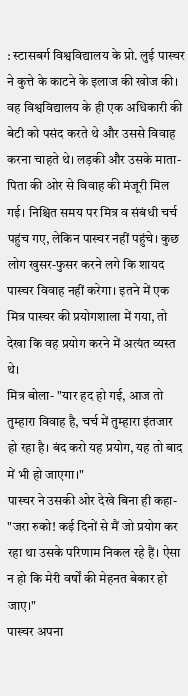: स्टासबर्ग विश्वविद्यालय के प्रो. लुई पास्चर ने कुत्ते के काटने के इलाज की खोज की। वह विश्वविद्यालय के ही एक अधिकारी की बेटी को पसंद करते थे और उससे विवाह करना चाहते थे। लड़की और उसके माता-पिता की ओर से विवाह की मंजूरी मिल गई। निश्चित समय पर मित्र व संबंधी चर्च पहुंच गए, लेकिन पास्चर नहीं पहुंचे। कुछ लोग खुसर-फुसर करने लगे कि शायद पास्चर विवाह नहीं करेगा। इतने में एक मित्र पास्चर की प्रयोगशाला में गया, तो देखा कि वह प्रयोग करने में अत्यंत व्यस्त थे।
मित्र बोला- "यार हद हो गई, आज तो तुम्हारा विवाह है, चर्च में तुम्हारा इंतजार हो रहा है। बंद करो यह प्रयोग, यह तो बाद में भी हो जाएगा।"
पास्चर ने उसकी ओर देखे बिना ही कहा- "जरा रुको! कई दिनों से मैं जो प्रयोग कर रहा था उसके परिणाम निकल रहे हैं। ऐसा न हो कि मेरी वर्षों की मेहनत बेकार हो जाए।"
पास्चर अपना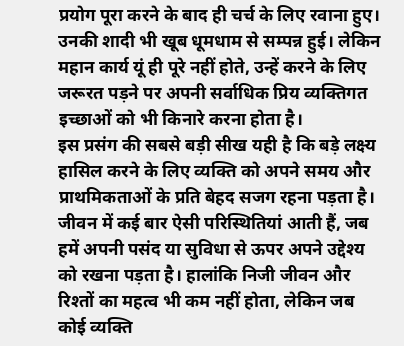प्रयोग पूरा करने के बाद ही चर्च के लिए रवाना हुए। उनकी शादी भी खूब धूमधाम से सम्पन्न हुई। लेकिन महान कार्य यूं ही पूरे नहीं होते, उन्हें करने के लिए जरूरत पड़ने पर अपनी सर्वाधिक प्रिय व्यक्तिगत इच्छाओं को भी किनारे करना होता है।
इस प्रसंग की सबसे बड़ी सीख यही है कि बड़े लक्ष्य हासिल करने के लिए व्यक्ति को अपने समय और प्राथमिकताओं के प्रति बेहद सजग रहना पड़ता है। जीवन में कई बार ऐसी परिस्थितियां आती हैं, जब हमें अपनी पसंद या सुविधा से ऊपर अपने उद्देश्य को रखना पड़ता है। हालांकि निजी जीवन और रिश्तों का महत्व भी कम नहीं होता, लेकिन जब कोई व्यक्ति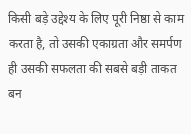किसी बड़े उद्देश्य के लिए पूरी निष्ठा से काम करता है, तो उसकी एकाग्रता और समर्पण ही उसकी सफलता की सबसे बड़ी ताकत बन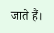जाते हैं।